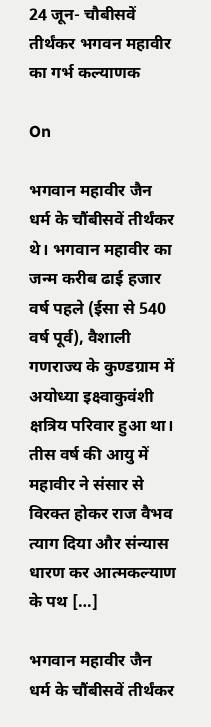24 जून- चौबीसवें तीर्थंकर भगवन महावीर का गर्भ कल्याणक

On

भगवान महावीर जैन धर्म के चौंबीसवें तीर्थंकर थे। भगवान महावीर का जन्म करीब ढाई हजार वर्ष पहले (ईसा से 540 वर्ष पूर्व), वैशाली गणराज्य के कुण्डग्राम में अयोध्या इक्ष्वाकुवंशी क्षत्रिय परिवार हुआ था। तीस वर्ष की आयु में महावीर ने संसार से विरक्त होकर राज वैभव त्याग दिया और संन्यास धारण कर आत्मकल्याण के पथ […]

भगवान महावीर जैन धर्म के चौंबीसवें तीर्थंकर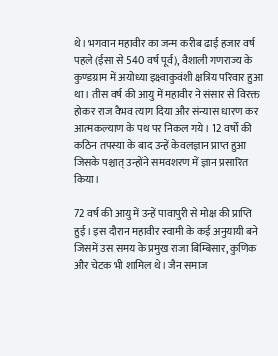थे। भगवान महावीर का जन्म करीब ढाई हजार वर्ष पहले (ईसा से 540 वर्ष पूर्व), वैशाली गणराज्य के कुण्डग्राम में अयोध्या इक्ष्वाकुवंशी क्षत्रिय परिवार हुआ था। तीस वर्ष की आयु में महावीर ने संसार से विरक्त होकर राज वैभव त्याग दिया और संन्यास धारण कर आत्मकल्याण के पथ पर निकल गये। 12 वर्षो की कठिन तपस्या के बाद उन्हें केवलज्ञान प्राप्त हुआ जिसके पश्चात् उन्होंने समवशरण में ज्ञान प्रसारित किया।

72 वर्ष की आयु में उन्हें पावापुरी से मोक्ष की प्राप्ति हुई। इस दौरान महावीर स्वामी के कई अनुयायी बने जिसमें उस समय के प्रमुख राजा बिम्बिसार, कुणिक और चेटक भी शामिल थे। जैन समाज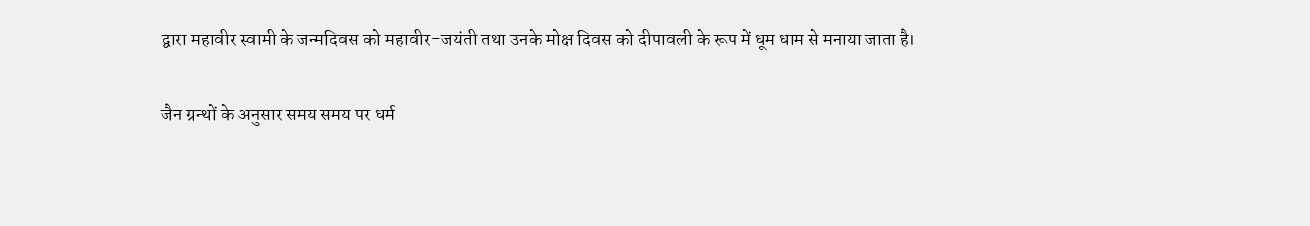द्वारा महावीर स्वामी के जन्मदिवस को महावीर-जयंती तथा उनके मोक्ष दिवस को दीपावली के रूप में धूम धाम से मनाया जाता है।

जैन ग्रन्थों के अनुसार समय समय पर धर्म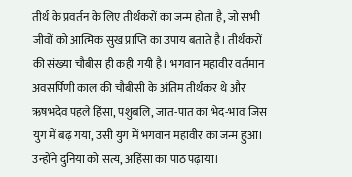तीर्थ के प्रवर्तन के लिए तीर्थंकरों का जन्म होता है, जो सभी जीवों को आत्मिक सुख प्राप्ति का उपाय बताते है। तीर्थंकरों की संख्या चौबीस ही कही गयी है। भगवान महावीर वर्तमान अवसर्पिणी काल की चौबीसी के अंतिम तीर्थंकर थे और ऋषभदेव पहले हिंसा, पशुबलि, जात-पात का भेद-भाव जिस युग में बढ़ गया, उसी युग में भगवान महावीर का जन्म हुआ। उन्होंने दुनिया को सत्य, अहिंसा का पाठ पढ़ाया।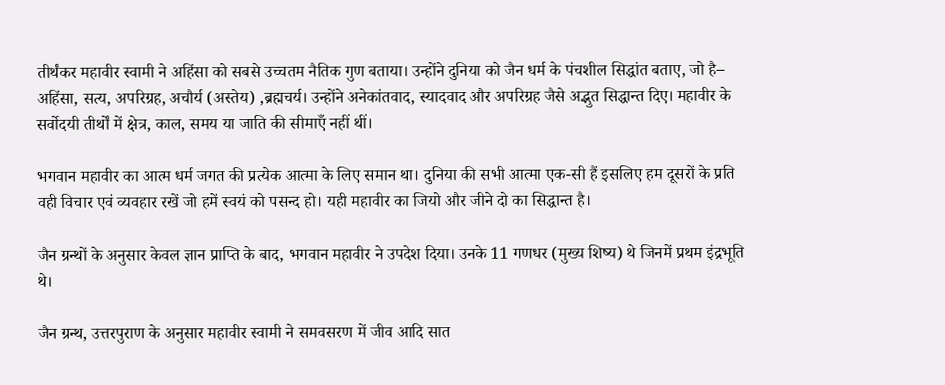तीर्थंकर महावीर स्वामी ने अहिंसा को सबसे उच्चतम नैतिक गुण बताया। उन्होंने दुनिया को जैन धर्म के पंचशील सिद्धांत बताए, जो है– अहिंसा, सत्य, अपरिग्रह, अचौर्य (अस्तेय) ,ब्रह्मचर्य। उन्होंने अनेकांतवाद, स्यादवाद और अपरिग्रह जैसे अद्भुत सिद्धान्त दिए। महावीर के सर्वोदयी तीर्थों में क्षेत्र, काल, समय या जाति की सीमाएँ नहीं थीं।

भगवान महावीर का आत्म धर्म जगत की प्रत्येक आत्मा के लिए समान था। दुनिया की सभी आत्मा एक-सी हैं इसलिए हम दूसरों के प्रति वही विचार एवं व्यवहार रखें जो हमें स्वयं को पसन्द हो। यही महावीर का जियो और जीने दो का सिद्धान्त है।

जैन ग्रन्थों के अनुसार केवल ज्ञान प्राप्ति के बाद, भगवान महावीर ने उपदेश दिया। उनके 11 गणधर (मुख्य शिष्य) थे जिनमें प्रथम इंद्रभूति थे।

जैन ग्रन्थ, उत्तरपुराण के अनुसार महावीर स्वामी ने समवसरण में जीव आदि सात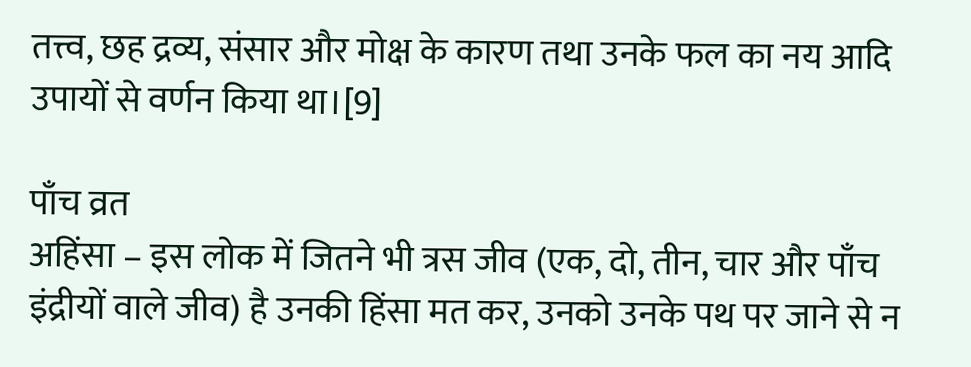तत्त्व, छह द्रव्य, संसार और मोक्ष के कारण तथा उनके फल का नय आदि उपायों से वर्णन किया था।[9]

पाँच व्रत
अहिंसा – इस लोक में जितने भी त्रस जीव (एक, दो, तीन, चार और पाँच इंद्रीयों वाले जीव) है उनकी हिंसा मत कर, उनको उनके पथ पर जाने से न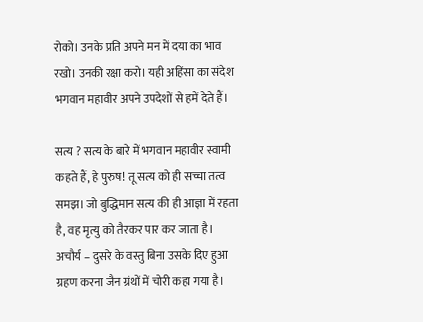रोको। उनके प्रति अपने मन में दया का भाव रखो। उनकी रक्षा करो। यही अहिंसा का संदेश भगवान महावीर अपने उपदेशों से हमें देते हैं।

सत्य ? सत्य के बारे में भगवान महावीर स्वामी कहते हैं, हे पुरुष! तू सत्य को ही सच्चा तत्व समझ। जो बुद्धिमान सत्य की ही आज्ञा में रहता है, वह मृत्यु को तैरकर पार कर जाता है।
अचौर्य – दुसरे के वस्तु बिना उसके दिए हुआ ग्रहण करना जैन ग्रंथों में चोरी कहा गया है।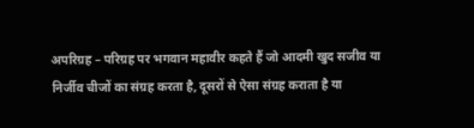अपरिग्रह – परिग्रह पर भगवान महावीर कहते हैं जो आदमी खुद सजीव या निर्जीव चीजों का संग्रह करता है, दूसरों से ऐसा संग्रह कराता है या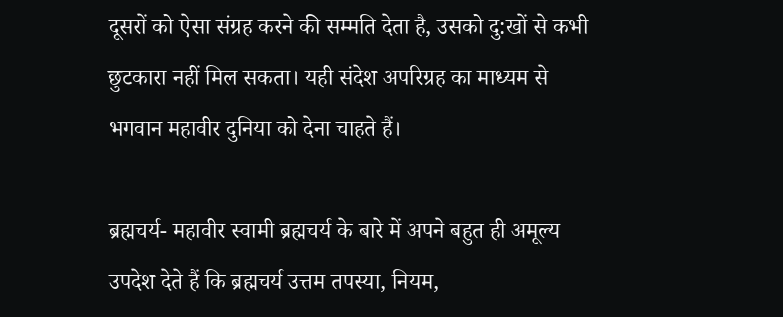दूसरों को ऐसा संग्रह करने की सम्मति देता है, उसको दु:खों से कभी छुटकारा नहीं मिल सकता। यही संदेश अपरिग्रह का माध्यम से भगवान महावीर दुनिया को देना चाहते हैं।

ब्रह्मचर्य- महावीर स्वामी ब्रह्मचर्य के बारे में अपने बहुत ही अमूल्य उपदेश देते हैं कि ब्रह्मचर्य उत्तम तपस्या, नियम,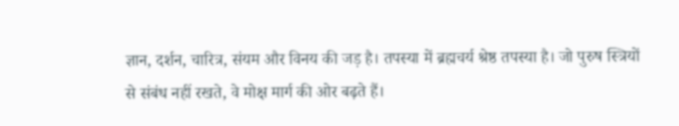ज्ञान, दर्शन, चारित्र, संयम और विनय की जड़ है। तपस्या में ब्रह्मचर्य श्रेष्ठ तपस्या है। जो पुरुष स्त्रियों से संबंध नहीं रखते, वे मोक्ष मार्ग की ओर बढ़ते हैं।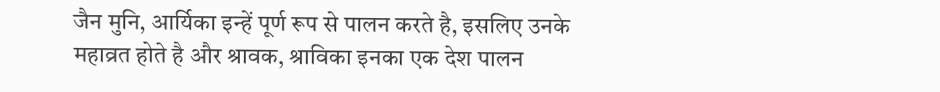जैन मुनि, आर्यिका इन्हें पूर्ण रूप से पालन करते है, इसलिए उनके महाव्रत होते है और श्रावक, श्राविका इनका एक देश पालन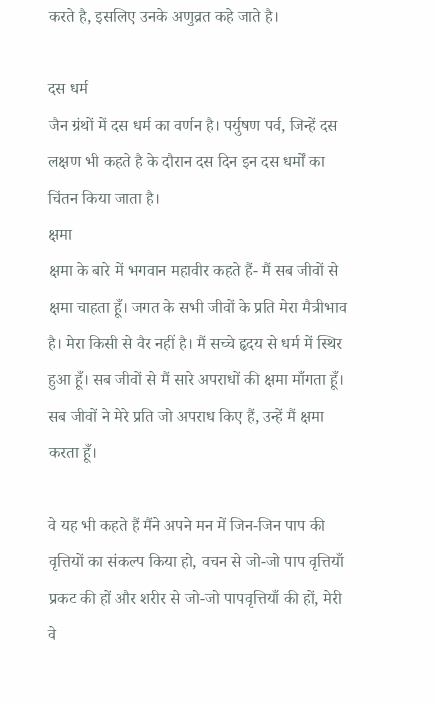करते है, इसलिए उनके अणुव्रत कहे जाते है।

दस धर्म
जैन ग्रंथों में दस धर्म का वर्णन है। पर्युषण पर्व, जिन्हें दस लक्षण भी कहते है के दौरान दस दिन इन दस धर्मों का चिंतन किया जाता है।
क्षमा
क्षमा के बारे में भगवान महावीर कहते हैं- मैं सब जीवों से क्षमा चाहता हूँ। जगत के सभी जीवों के प्रति मेरा मैत्रीभाव है। मेरा किसी से वैर नहीं है। मैं सच्चे हृदय से धर्म में स्थिर हुआ हूँ। सब जीवों से मैं सारे अपराधों की क्षमा माँगता हूँ। सब जीवों ने मेरे प्रति जो अपराध किए हैं, उन्हें मैं क्षमा करता हूँ।

वे यह भी कहते हैं मैंने अपने मन में जिन-जिन पाप की वृत्तियों का संकल्प किया हो, वचन से जो-जो पाप वृत्तियाँ प्रकट की हों और शरीर से जो-जो पापवृत्तियाँ की हों, मेरी वे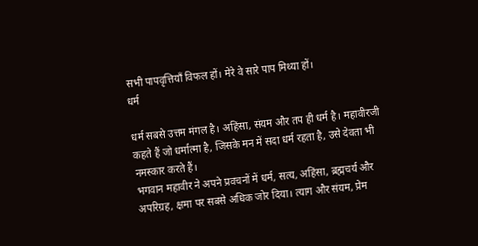सभी पापवृत्तियाँ विफल हों। मेरे वे सारे पाप मिथ्या हों।
धर्म

धर्म सबसे उत्तम मंगल है। अहिंसा, संयम और तप ही धर्म है। महावीरजी कहते हैं जो धर्मात्मा है, जिसके मन में सदा धर्म रहता है, उसे देवता भी नमस्कार करते हैं।
भगवान महावीर ने अपने प्रवचनों में धर्म, सत्य, अहिंसा, ब्रह्मचर्य और अपरिग्रह, क्षमा पर सबसे अधिक जोर दिया। त्याग और संयम, प्रेम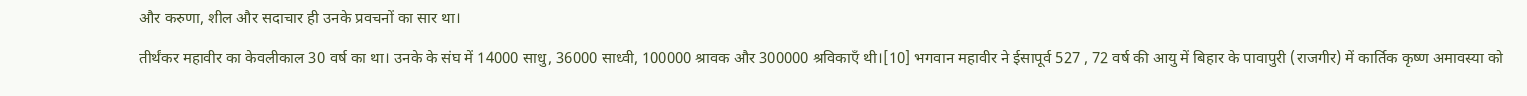और करुणा, शील और सदाचार ही उनके प्रवचनों का सार था।

तीर्थंकर महावीर का केवलीकाल 30 वर्ष का था। उनके के संघ में 14000 साधु, 36000 साध्वी, 100000 श्रावक और 300000 श्रविकाएँ थी।[10] भगवान महावीर ने ईसापूर्व 527 , 72 वर्ष की आयु में बिहार के पावापुरी (राजगीर) में कार्तिक कृष्ण अमावस्या को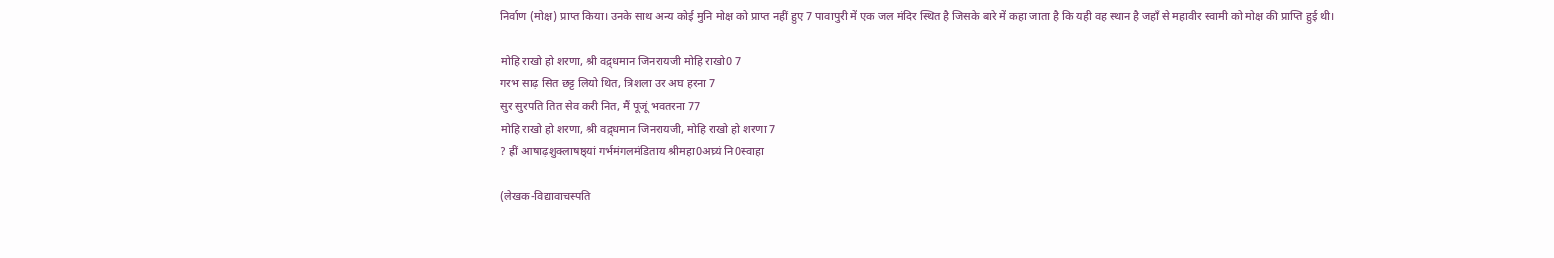निर्वाण (मोक्ष) प्राप्त किया। उनके साथ अन्य कोई मुनि मोक्ष को प्राप्त नहीं हुए 7 पावापुरी में एक जल मंदिर स्थित है जिसके बारे में कहा जाता है कि यही वह स्थान है जहाँ से महावीर स्वामी को मोक्ष की प्राप्ति हुई थी।

मोहि राखो हो शरणा, श्री वद्र्धमान जिनरायजी मोहि राखो0 7
गरभ साढ़ सित छट्ट लियो थित, त्रिशला उर अघ हरना 7
सुर सुरपति तित सेव करी नित, मैं पूजूं भवतरना 77
मोहि राखो हो शरणा, श्री वद्र्धमान जिनरायजी, मोहि राखो हो शरणा 7
? ह्रीं आषाढ़शुक्लाषष्ठ्यां गर्भमंगलमंडिताय श्रीमहा0अघ्र्यं नि0स्वाहा

(लेखक-विद्यावाचस्पति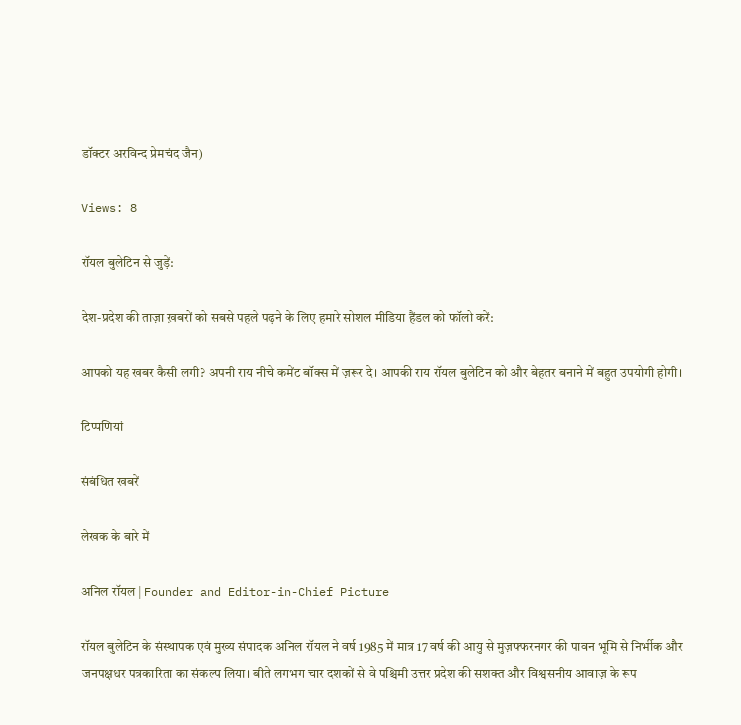डॉक्टर अरविन्द प्रेमचंद जैन)

Views: 8

रॉयल बुलेटिन से जुड़ें:

देश-प्रदेश की ताज़ा ख़बरों को सबसे पहले पढ़ने के लिए हमारे सोशल मीडिया हैंडल को फॉलो करें:

आपको यह खबर कैसी लगी? अपनी राय नीचे कमेंट बॉक्स में ज़रूर दे। आपकी राय रॉयल बुलेटिन को और बेहतर बनाने में बहुत उपयोगी होगी।

टिप्पणियां

संबंधित खबरें

लेखक के बारे में

अनिल रॉयल | Founder and Editor-in-Chief Picture

रॉयल बुलेटिन के संस्थापक एवं मुख्य संपादक अनिल रॉयल ने वर्ष 1985 में मात्र 17 वर्ष की आयु से मुज़फ्फरनगर की पावन भूमि से निर्भीक और जनपक्षधर पत्रकारिता का संकल्प लिया। बीते लगभग चार दशकों से वे पश्चिमी उत्तर प्रदेश की सशक्त और विश्वसनीय आवाज़ के रूप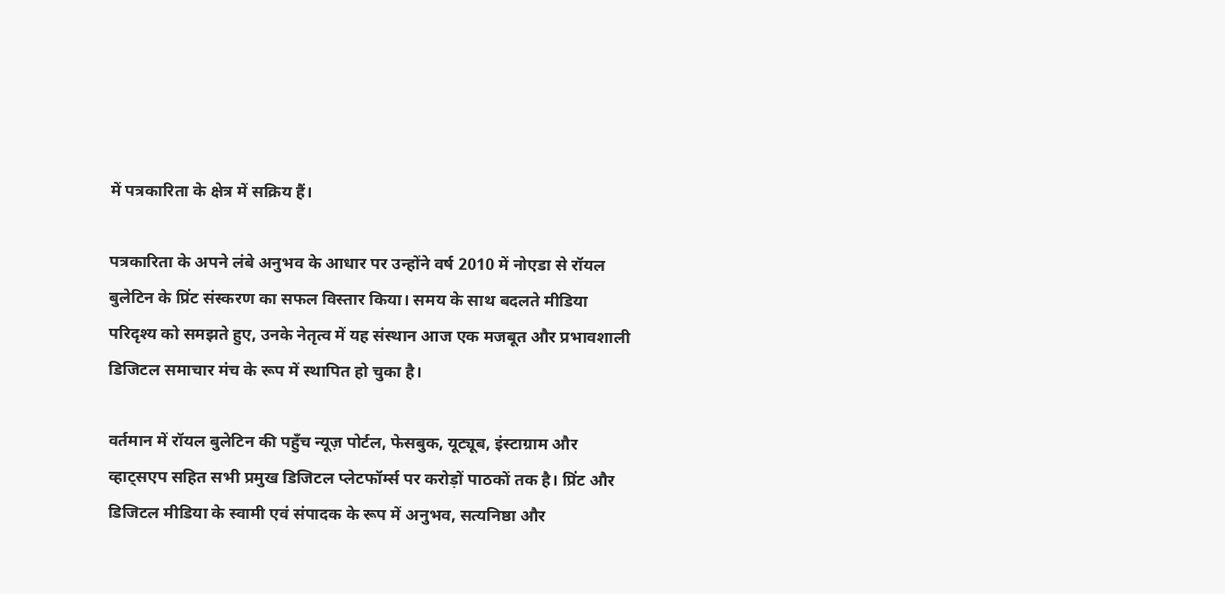में पत्रकारिता के क्षेत्र में सक्रिय हैं।

पत्रकारिता के अपने लंबे अनुभव के आधार पर उन्होंने वर्ष 2010 में नोएडा से रॉयल बुलेटिन के प्रिंट संस्करण का सफल विस्तार किया। समय के साथ बदलते मीडिया परिदृश्य को समझते हुए, उनके नेतृत्व में यह संस्थान आज एक मजबूत और प्रभावशाली डिजिटल समाचार मंच के रूप में स्थापित हो चुका है।

वर्तमान में रॉयल बुलेटिन की पहुँच न्यूज़ पोर्टल, फेसबुक, यूट्यूब, इंस्टाग्राम और व्हाट्सएप सहित सभी प्रमुख डिजिटल प्लेटफॉर्म्स पर करोड़ों पाठकों तक है। प्रिंट और डिजिटल मीडिया के स्वामी एवं संपादक के रूप में अनुभव, सत्यनिष्ठा और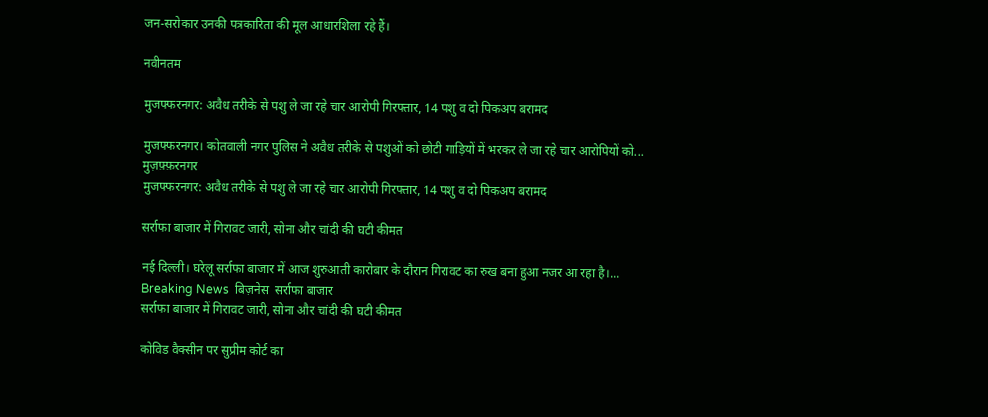जन-सरोकार उनकी पत्रकारिता की मूल आधारशिला रहे हैं।

नवीनतम

मुजफ्फरनगर: अवैध तरीके से पशु ले जा रहे चार आरोपी गिरफ्तार, 14 पशु व दो पिकअप बरामद

मुजफ्फरनगर। कोतवाली नगर पुलिस ने अवैध तरीके से पशुओं को छोटी गाड़ियों में भरकर ले जा रहे चार आरोपियों को...
मुज़फ़्फ़रनगर
मुजफ्फरनगर: अवैध तरीके से पशु ले जा रहे चार आरोपी गिरफ्तार, 14 पशु व दो पिकअप बरामद

सर्राफा बाजार में गिरावट जारी, सोना और चांदी की घटी कीमत

नई दिल्ली। घरेलू सर्राफा बाजार में आज शुरुआती कारोबार के दौरान गिरावट का रुख बना हुआ नजर आ रहा है।...
Breaking News  बिज़नेस  सर्राफा बाजार
सर्राफा बाजार में गिरावट जारी, सोना और चांदी की घटी कीमत

कोविड वैक्सीन पर सुप्रीम कोर्ट का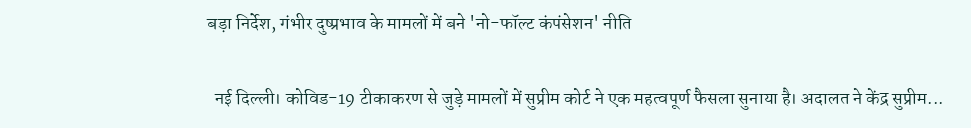बड़ा निर्देश, गंभीर दुष्प्रभाव के मामलों में बने 'नो-फॉल्ट कंपंसेशन' नीति

  नई दिल्ली। कोविड-19 टीकाकरण से जुड़े मामलों में सुप्रीम कोर्ट ने एक महत्वपूर्ण फैसला सुनाया है। अदालत ने केंद्र सुप्रीम...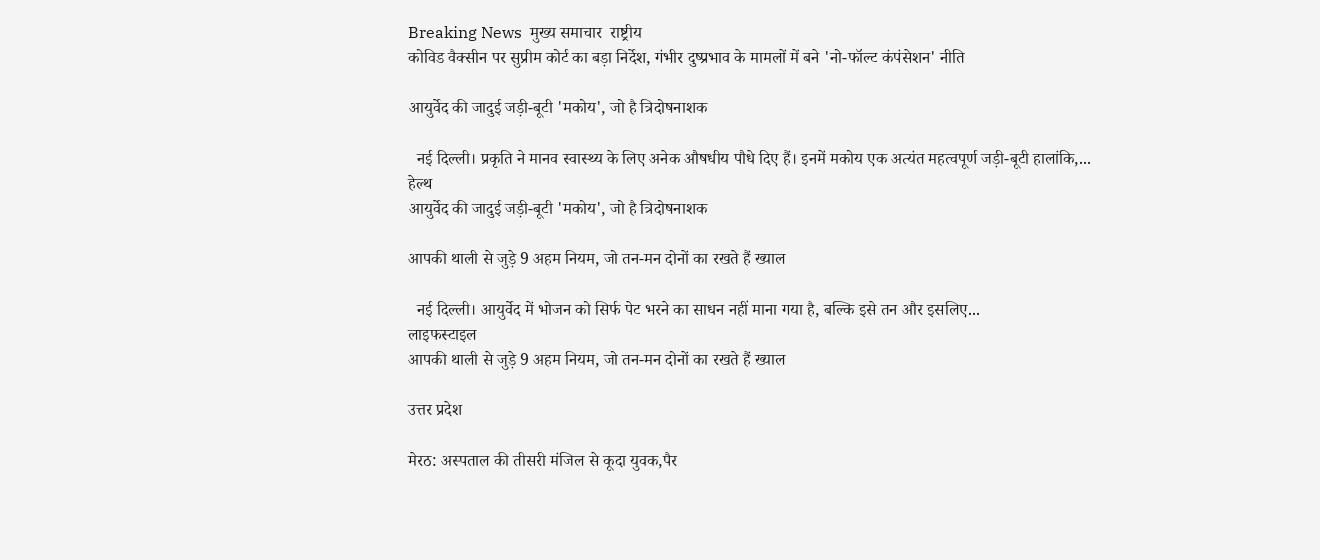Breaking News  मुख्य समाचार  राष्ट्रीय
कोविड वैक्सीन पर सुप्रीम कोर्ट का बड़ा निर्देश, गंभीर दुष्प्रभाव के मामलों में बने 'नो-फॉल्ट कंपंसेशन' नीति

आयुर्वेद की जादुई जड़ी-बूटी 'मकोय', जो है त्रिदोषनाशक

  नई दिल्ली। प्रकृति ने मानव स्वास्थ्य के लिए अनेक औषधीय पौधे दिए हैं। इनमें मकोय एक अत्यंत महत्वपूर्ण जड़ी-बूटी हालांकि,...
हेल्थ
आयुर्वेद की जादुई जड़ी-बूटी 'मकोय', जो है त्रिदोषनाशक

आपकी थाली से जुड़े 9 अहम नियम, जो तन-मन दोनों का रखते हैं ख्याल

  नई दिल्ली। आयुर्वेद में भोजन को सिर्फ पेट भरने का साधन नहीं माना गया है, बल्कि इसे तन और इसलिए...
लाइफस्टाइल
आपकी थाली से जुड़े 9 अहम नियम, जो तन-मन दोनों का रखते हैं ख्याल

उत्तर प्रदेश

मेरठ: अस्पताल की तीसरी मंजिल से कूदा युवक,पैर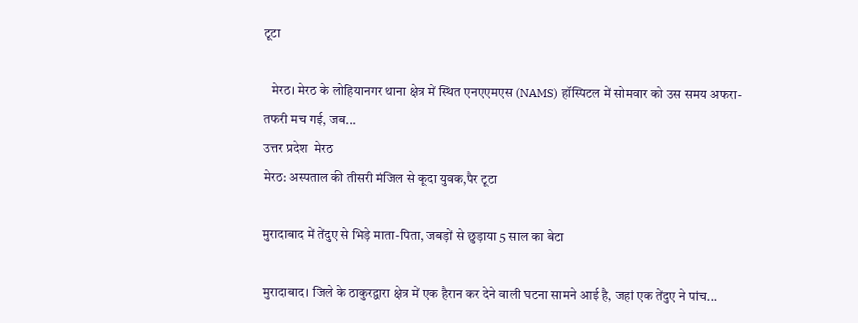टूटा

   मेरठ। मेरठ के लोहियानगर थाना क्षेत्र में स्थित एनएएमएस (NAMS) हॉस्पिटल में सोमवार को उस समय अफरा-तफरी मच गई, जब...
उत्तर प्रदेश  मेरठ
मेरठ: अस्पताल की तीसरी मंजिल से कूदा युवक,पैर टूटा

मुरादाबाद में तेंदुए से भिड़े माता-पिता, जबड़ों से छुड़ाया 5 साल का बेटा

मुरादाबाद। जिले के ठाकुरद्वारा क्षेत्र में एक हैरान कर देने वाली घटना सामने आई है, जहां एक तेंदुए ने पांच...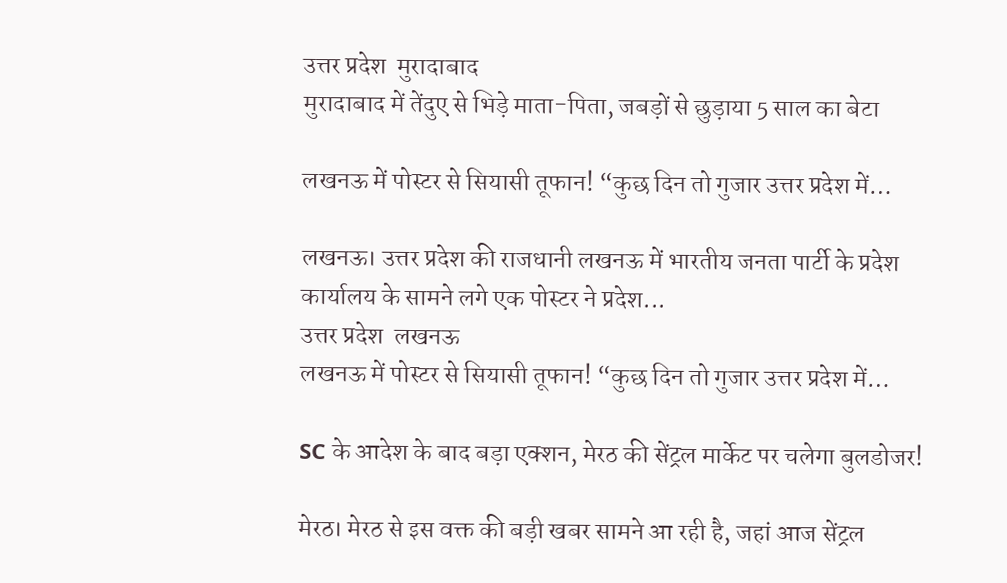उत्तर प्रदेश  मुरादाबाद
मुरादाबाद में तेंदुए से भिड़े माता-पिता, जबड़ों से छुड़ाया 5 साल का बेटा

लखनऊ में पोस्टर से सियासी तूफान! “कुछ दिन तो गुजार उत्तर प्रदेश में…

लखनऊ। उत्तर प्रदेश की राजधानी लखनऊ में भारतीय जनता पार्टी के प्रदेश कार्यालय के सामने लगे एक पोस्टर ने प्रदेश...
उत्तर प्रदेश  लखनऊ
लखनऊ में पोस्टर से सियासी तूफान! “कुछ दिन तो गुजार उत्तर प्रदेश में…

SC के आदेश के बाद बड़ा एक्शन, मेरठ की सेंट्रल मार्केट पर चलेगा बुलडोजर!

मेरठ। मेरठ से इस वक्त की बड़ी खबर सामने आ रही है, जहां आज सेंट्रल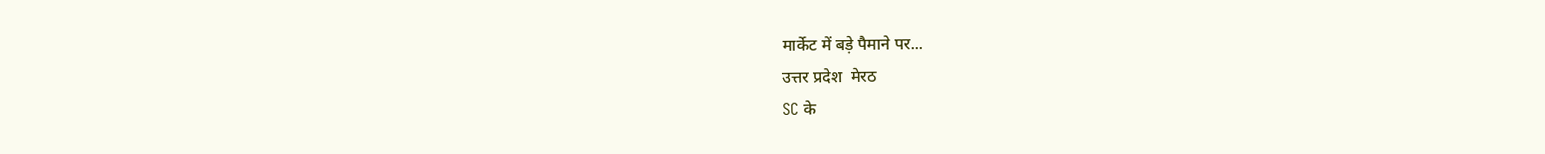मार्केट में बड़े पैमाने पर...
उत्तर प्रदेश  मेरठ
SC के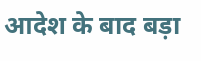आदेश के बाद बड़ा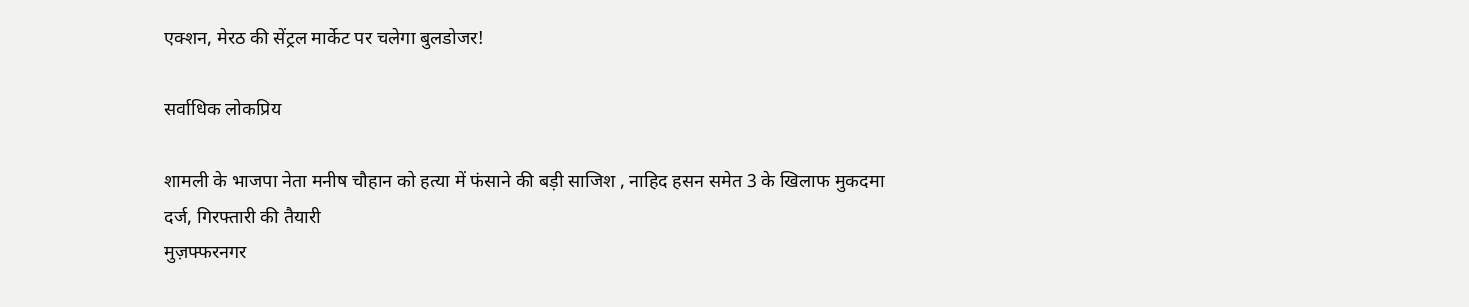एक्शन, मेरठ की सेंट्रल मार्केट पर चलेगा बुलडोजर!

सर्वाधिक लोकप्रिय

शामली के भाजपा नेता मनीष चौहान को हत्या में फंसाने की बड़ी साजिश , नाहिद हसन समेत 3 के खिलाफ मुकदमा दर्ज, गिरफ्तारी की तैयारी
मुज़फ्फरनगर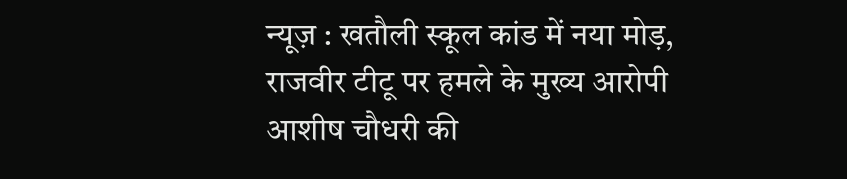न्यूज़ : खतौली स्कूल कांड में नया मोड़, राजवीर टीटू पर हमले के मुख्य आरोपी आशीष चौधरी की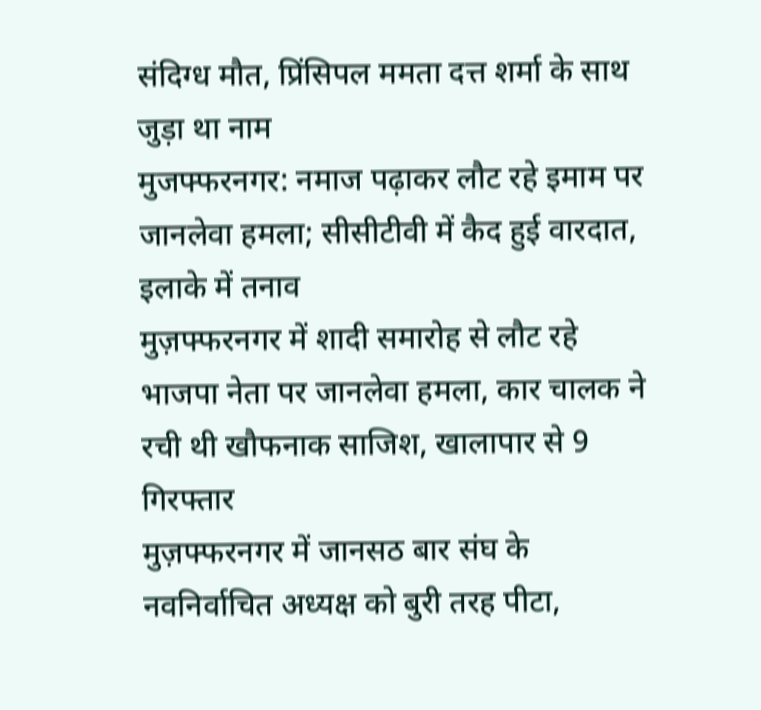संदिग्ध मौत, प्रिंसिपल ममता दत्त शर्मा के साथ जुड़ा था नाम
मुजफ्फरनगर: नमाज पढ़ाकर लौट रहे इमाम पर जानलेवा हमला; सीसीटीवी में कैद हुई वारदात, इलाके में तनाव
मुज़फ्फरनगर में शादी समारोह से लौट रहे भाजपा नेता पर जानलेवा हमला, कार चालक ने रची थी खौफनाक साजिश, खालापार से 9 गिरफ्तार
मुज़फ्फरनगर में जानसठ बार संघ के नवनिर्वाचित अध्यक्ष को बुरी तरह पीटा,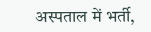अस्पताल में भर्ती,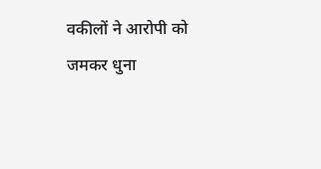वकीलों ने आरोपी को जमकर धुना